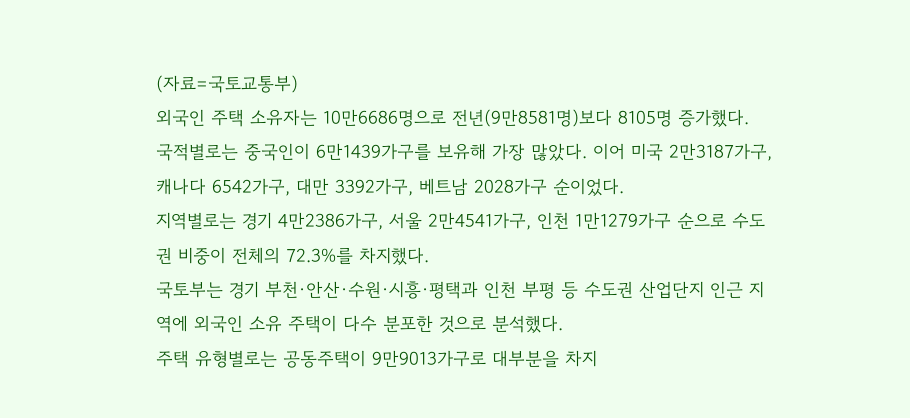(자료=국토교통부)
외국인 주택 소유자는 10만6686명으로 전년(9만8581명)보다 8105명 증가했다.
국적별로는 중국인이 6만1439가구를 보유해 가장 많았다. 이어 미국 2만3187가구, 캐나다 6542가구, 대만 3392가구, 베트남 2028가구 순이었다.
지역별로는 경기 4만2386가구, 서울 2만4541가구, 인천 1만1279가구 순으로 수도권 비중이 전체의 72.3%를 차지했다.
국토부는 경기 부천·안산·수원·시흥·평택과 인천 부평 등 수도권 산업단지 인근 지역에 외국인 소유 주택이 다수 분포한 것으로 분석했다.
주택 유형별로는 공동주택이 9만9013가구로 대부분을 차지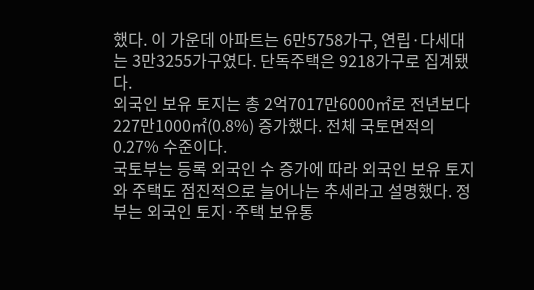했다. 이 가운데 아파트는 6만5758가구, 연립·다세대는 3만3255가구였다. 단독주택은 9218가구로 집계됐다.
외국인 보유 토지는 총 2억7017만6000㎡로 전년보다 227만1000㎡(0.8%) 증가했다. 전체 국토면적의 0.27% 수준이다.
국토부는 등록 외국인 수 증가에 따라 외국인 보유 토지와 주택도 점진적으로 늘어나는 추세라고 설명했다. 정부는 외국인 토지·주택 보유통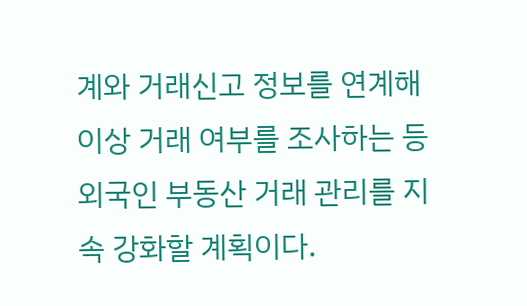계와 거래신고 정보를 연계해 이상 거래 여부를 조사하는 등 외국인 부동산 거래 관리를 지속 강화할 계획이다.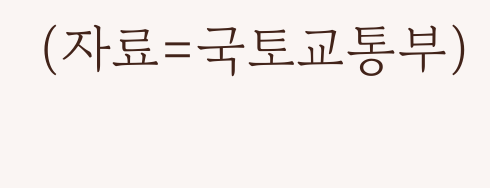(자료=국토교통부)